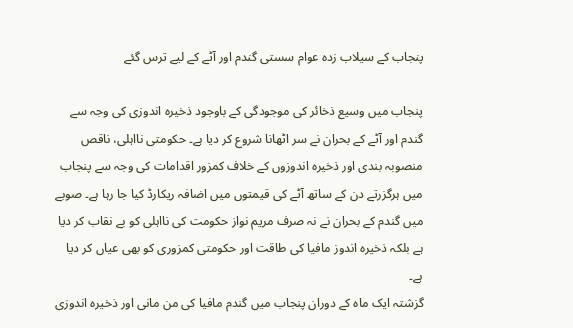پنجاب کے سیلاب زدہ عوام سستی گندم اور آٹے کے لیے ترس گئے

پنجاب میں وسیع ذخائر کی موجودگی کے باوجود ذخیرہ اندوزی کی وجہ سے گندم اور آٹے کے بحران نے سر اٹھانا شروع کر دیا ہے۔ حکومتی نااہلی، ناقص منصوبہ بندی اور ذخیرہ اندوزوں کے خلاف کمزور اقدامات کی وجہ سے پنجاب میں ہرگزرتے دن کے ساتھ آٹے کی قیمتوں میں اضافہ ریکارڈ کیا جا رہا ہے۔ صوبے میں گندم کے بحران نے نہ صرف مریم نواز حکومت کی نااہلی کو بے نقاب کر دیا ہے بلکہ ذخیرہ اندوز مافیا کی طاقت اور حکومتی کمزوری کو بھی عیاں کر دیا ہے۔
گزشتہ ایک ماہ کے دوران پنجاب میں گندم مافیا کی من مانی اور ذخیرہ اندوزی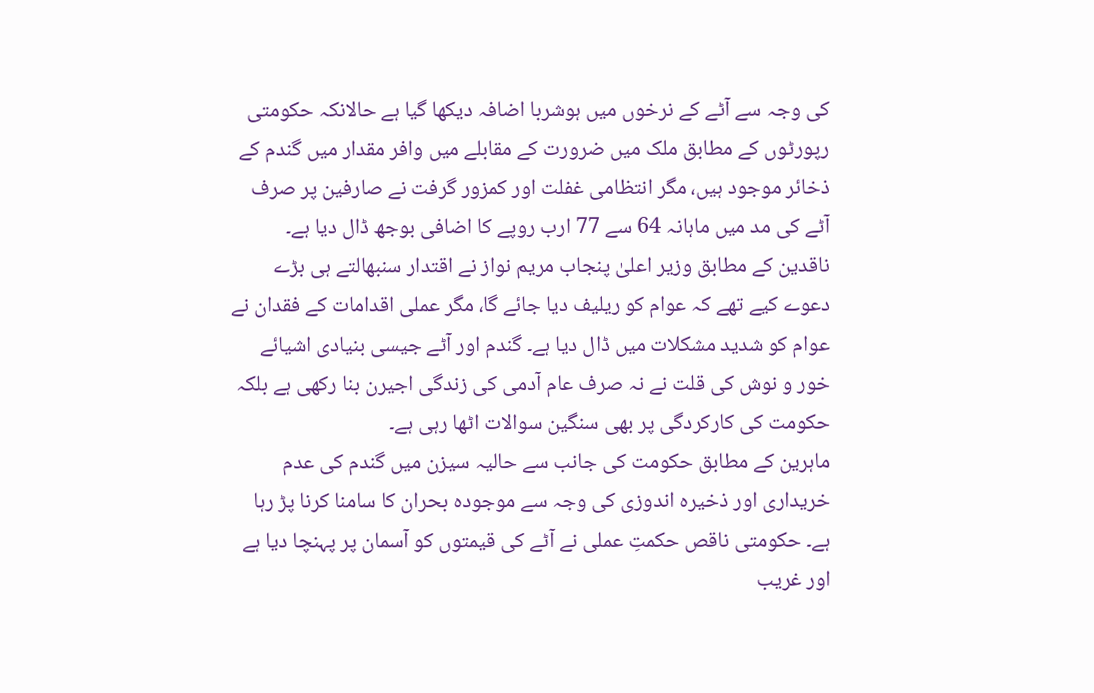کی وجہ سے آٹے کے نرخوں میں ہوشربا اضافہ دیکھا گیا ہے حالانکہ حکومتی رپورٹوں کے مطابق ملک میں ضرورت کے مقابلے میں وافر مقدار میں گندم کے ذخائر موجود ہیں، مگر انتظامی غفلت اور کمزور گرفت نے صارفین پر صرف آٹے کی مد میں ماہانہ 64 سے 77 ارب روپے کا اضافی بوجھ ڈال دیا ہے۔
ناقدین کے مطابق وزیر اعلیٰ پنجاب مریم نواز نے اقتدار سنبھالتے ہی بڑے دعوے کیے تھے کہ عوام کو ریلیف دیا جائے گا، مگر عملی اقدامات کے فقدان نے عوام کو شدید مشکلات میں ڈال دیا ہے۔ گندم اور آٹے جیسی بنیادی اشیائے خور و نوش کی قلت نے نہ صرف عام آدمی کی زندگی اجیرن بنا رکھی ہے بلکہ حکومت کی کارکردگی پر بھی سنگین سوالات اٹھا رہی ہے۔
ماہرین کے مطابق حکومت کی جانب سے حالیہ سیزن میں گندم کی عدم خریداری اور ذخیرہ اندوزی کی وجہ سے موجودہ بحران کا سامنا کرنا پڑ رہا ہے۔ حکومتی ناقص حکمتِ عملی نے آٹے کی قیمتوں کو آسمان پر پہنچا دیا ہے اور غریب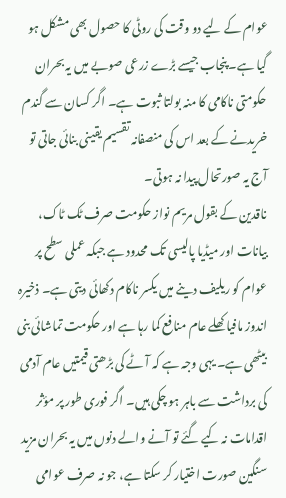عوام کے لیے دو وقت کی روٹی کا حصول بھی مشکل ہو گیا ہے۔ پنجاب جیسے بڑے زرعی صوبے میں یہ بحران حکومتی ناکامی کا منہ بولتا ثبوت ہے۔ اگر کسان سے گندم خریدنے کے بعد اس کی منصفانہ تقسیم یقینی بنائی جاتی تو آج یہ صورتحال پیدا نہ ہوتی۔
ناقدین کے بقول مریم نواز حکومت صرف ٹک ٹاک، بیانات اور میڈیا پالیسی تک محدود ہے جبکہ عملی سطح پر عوام کو ریلیف دینے میں یکسر ناکام دکھائی دیتی ہے۔ ذخیرہ اندوز مافیا کھلے عام منافع کما رہا ہے اور حکومت تماشائی بنی بیٹھی ہے۔ یہی وجہ ہے کہ آٹے کی بڑھتی قیمتیں عام آدمی کی برداشت سے باہر ہو چکی ہیں۔ اگر فوری طور پر مؤثر اقدامات نہ کیے گئے تو آنے والے دنوں میں یہ بحران مزید سنگین صورت اختیار کر سکتا ہے، جو نہ صرف عوامی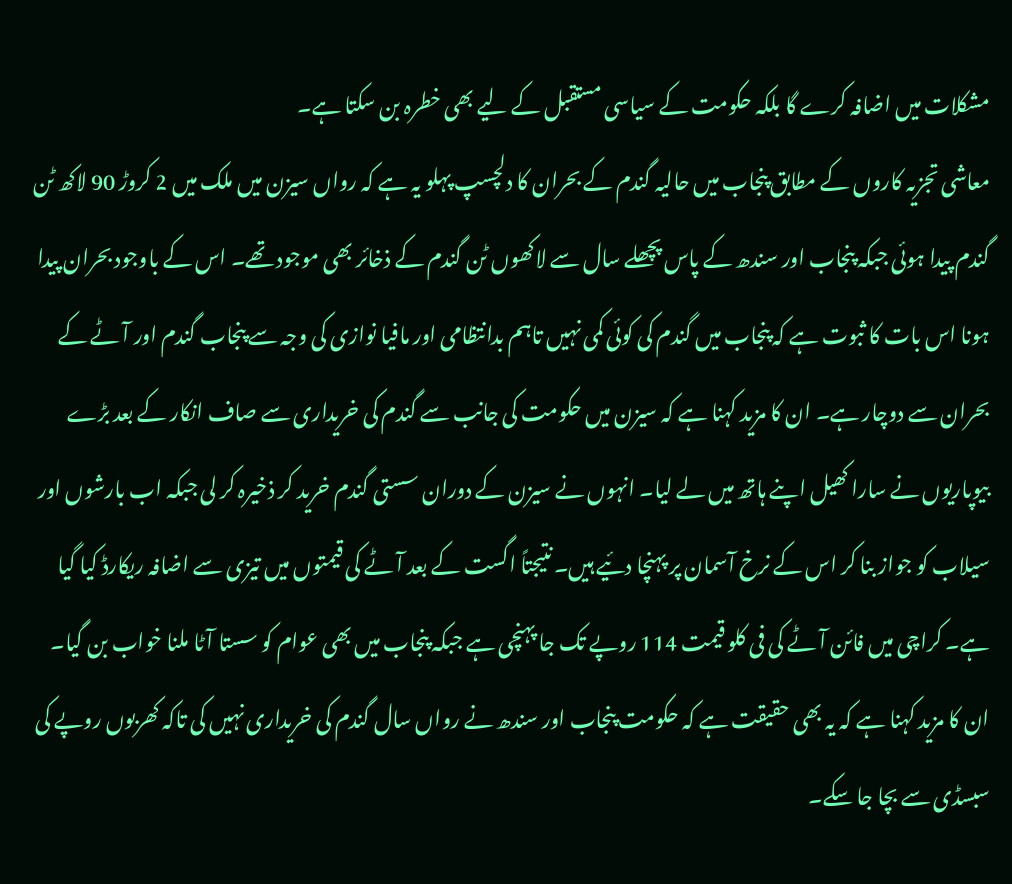مشکلات میں اضافہ کرے گا بلکہ حکومت کے سیاسی مستقبل کے لیے بھی خطرہ بن سکتا ہے۔
معاشی تجزیہ کاروں کے مطابق پنجاب میں حالیہ گندم کے بحران کا دلچسپ پہلو یہ ہے کہ رواں سیزن میں ملک میں 2 کروڑ 90 لاکھ ٹن گندم پیدا ہوئی جبکہ پنجاب اور سندھ کے پاس پچھلے سال سے لاکھوں ٹن گندم کے ذخائر بھی موجود تھے۔ اس کے باوجود بحران پیدا ہونا اس بات کا ثبوت ہے کہ پنجاب میں گندم کی کوئی کمی نہیں تاہم بدانتظامی اور مافیا نوازی کی وجہ سے پنجاب گندم اور آٹے کے بحران سے دوچار ہے۔ ان کا مزید کہنا ہے کہ سیزن میں حکومت کی جانب سے گندم کی خریداری سے صاف انکار کے بعد بڑے بیوپاریوں نے سارا کھیل اپنے ہاتھ میں لے لیا۔ انہوں نے سیزن کے دوران سستی گندم خرید کر ذخیرہ کر لی جبکہ اب بارشوں اور سیلاب کو جواز بنا کر اس کے نرخ آسمان پر پہنچا دئیے ہیں۔ نتیجتاً اگست کے بعد آٹے کی قیمتوں میں تیزی سے اضافہ ریکارڈ کیا گیا ہے۔ کراچی میں فائن آٹے کی فی کلو قیمت 114 روپے تک جا پہنچی ہے جبکہ پنجاب میں بھی عوام کو سستا آٹا ملنا خواب بن گیا۔ ان کا مزید کہنا ہے کہ یہ بھی حقیقت ہے کہ حکومت پنجاب اور سندھ نے رواں سال گندم کی خریداری نہیں کی تاکہ کھربوں روپے کی سبسڈی سے بچا جا سکے۔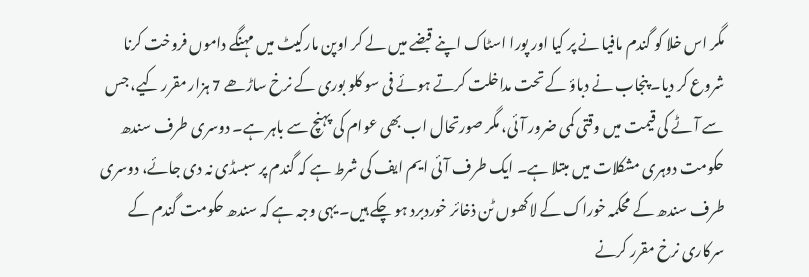مگر اس خلا کو گندم مافیا نے پر کیا اور پورا اسٹاک اپنے قبضے میں لے کر اوپن مارکیٹ میں مہنگے داموں فروخت کرنا شروع کر دیا۔ پنجاب نے دباؤ کے تحت مداخلت کرتے ہوئے فی سو کلو بوری کے نرخ ساڑھے 7 ہزار مقرر کیے، جس سے آٹے کی قیمت میں وقتی کمی ضرور آئی، مگر صورتحال اب بھی عوام کی پہنچ سے باہر ہے۔ دوسری طرف سندھ حکومت دوہری مشکلات میں مبتلا ہے۔ ایک طرف آئی ایم ایف کی شرط ہے کہ گندم پر سبسڈی نہ دی جائے، دوسری طرف سندھ کے محکمہ خوراک کے لاکھوں ٹن ذخائر خوردبرد ہو چکے ہیں۔ یہی وجہ ہے کہ سندھ حکومت گندم کے سرکاری نرخ مقرر کرنے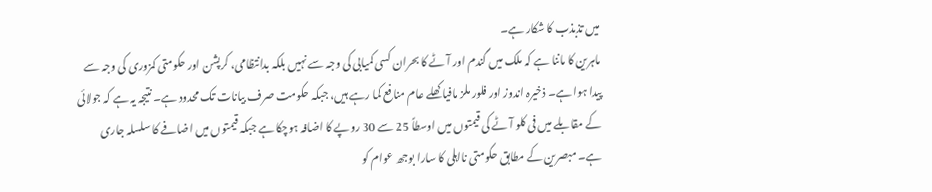میں تذبذب کا شکار ہے۔
ماہرین کا ماننا ہے کہ ملک میں گندم اور آٹے کا بحران کسی کمیابی کی وجہ سے نہیں بلکہ بدانتظامی، کرپشن اور حکومتی کمزوری کی وجہ سے پیدا ہوا ہے۔ ذخیرہ اندوز اور فلور ملز مافیا کھلے عام منافع کما رہے ہیں، جبکہ حکومت صرف بیانات تک محدود ہے۔ نتیجہ یہ ہے کہ جولائی کے مقابلے میں فی کلو آٹے کی قیمتوں میں اوسطاً 25 سے 30 روپے کا اضافہ ہوچکا ہے جبکہ قیمتوں میں اضافے کا سلسلہ جاری ہے۔ مبصرین کے مطابق حکومتی نااہلی کا سارا بوجھ عوام کو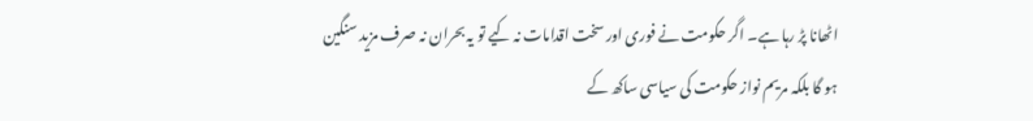اٹھانا پڑ رہا ہے۔ اگر حکومت نے فوری اور سخت اقدامات نہ کیے تو یہ بحران نہ صرف مزید سنگین ہو گا بلکہ مریم نواز حکومت کی سیاسی ساکھ کے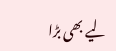لیے بھی بڑا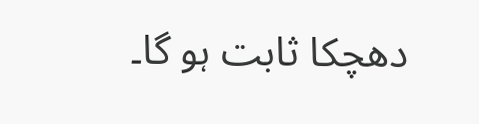دھچکا ثابت ہو گا۔